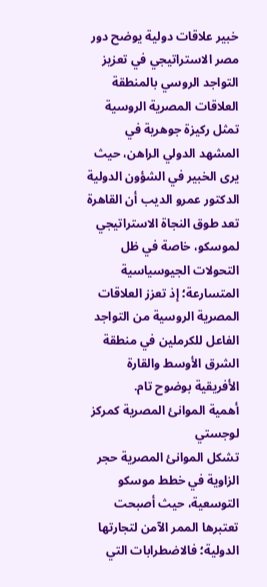خبير علاقات دولية يوضح دور مصر الاستراتيجي في تعزيز التواجد الروسي بالمنطقة
العلاقات المصرية الروسية تمثل ركيزة جوهرية في المشهد الدولي الراهن، حيث يرى الخبير في الشؤون الدولية الدكتور عمرو الديب أن القاهرة تعد طوق النجاة الاستراتيجي لموسكو، خاصة في ظل التحولات الجيوسياسية المتسارعة؛ إذ تعزز العلاقات المصرية الروسية من التواجد الفاعل للكرملين في منطقة الشرق الأوسط والقارة الأفريقية بوضوح تام.
أهمية الموانئ المصرية كمركز لوجستي
تشكل الموانئ المصرية حجر الزاوية في خطط موسكو التوسعية، حيث أصبحت تعتبرها الممر الآمن لتجارتها الدولية؛ فالاضطرابات التي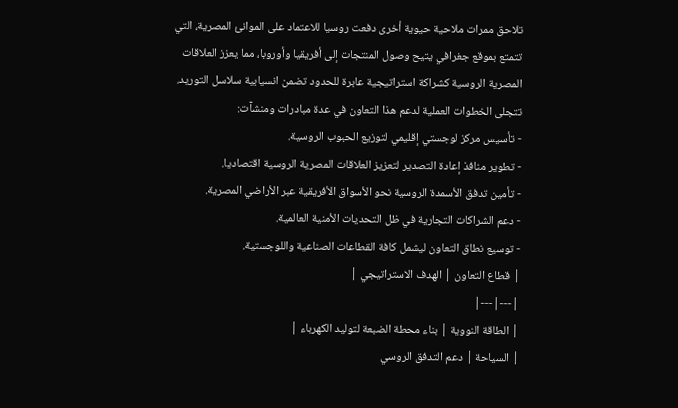تلاحق ممرات ملاحية حيوية أخرى دفعت روسيا للاعتماد على الموانئ المصرية، التي تتمتع بموقع جغرافي يتيح وصول المنتجات إلى أفريقيا وأوروبا، مما يعزز العلاقات المصرية الروسية كشراكة استراتيجية عابرة للحدود تضمن انسيابية سلاسل التوريد.
تتجلى الخطوات العملية لدعم هذا التعاون في عدة مبادرات ومنشآت:
- تأسيس مركز لوجستي إقليمي لتوزيع الحبوب الروسية.
- تطوير منافذ إعادة التصدير لتعزيز العلاقات المصرية الروسية اقتصاديا.
- تأمين تدفق الأسمدة الروسية نحو الأسواق الأفريقية عبر الأراضي المصرية.
- دعم الشراكات التجارية في ظل التحديات الأمنية العالمية.
- توسيع نطاق التعاون ليشمل كافة القطاعات الصناعية واللوجستية.
| قطاع التعاون | الهدف الاستراتيجي |
|---|---|
| الطاقة النووية | بناء محطة الضبعة لتوليد الكهرباء |
| السياحة | دعم التدفق الروسي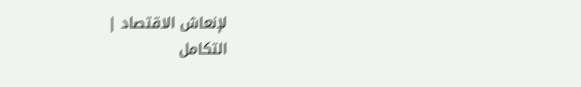لإنعاش الاقتصاد |
التكامل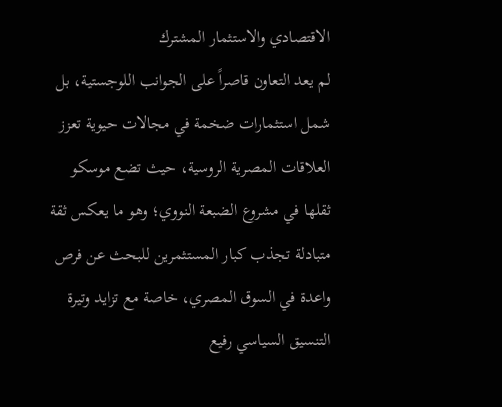الاقتصادي والاستثمار المشترك
لم يعد التعاون قاصراً على الجوانب اللوجستية، بل شمل استثمارات ضخمة في مجالات حيوية تعزز العلاقات المصرية الروسية، حيث تضع موسكو ثقلها في مشروع الضبعة النووي؛ وهو ما يعكس ثقة متبادلة تجذب كبار المستثمرين للبحث عن فرص واعدة في السوق المصري، خاصة مع تزايد وتيرة التنسيق السياسي رفيع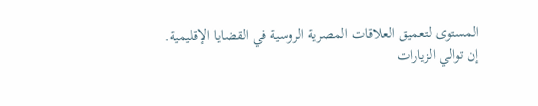المستوى لتعميق العلاقات المصرية الروسية في القضايا الإقليمية.
إن توالي الزيارات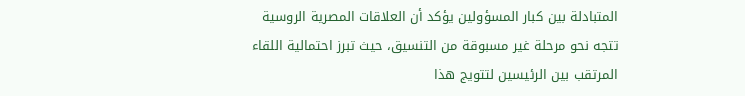المتبادلة بين كبار المسؤولين يؤكد أن العلاقات المصرية الروسية تتجه نحو مرحلة غير مسبوقة من التنسيق، حيث تبرز احتمالية اللقاء المرتقب بين الرئيسين لتتويج هذا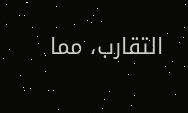التقارب، مما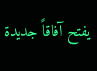يفتح آفاقاً جديدة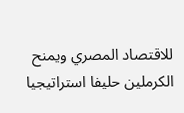للاقتصاد المصري ويمنح الكرملين حليفا استراتيجيا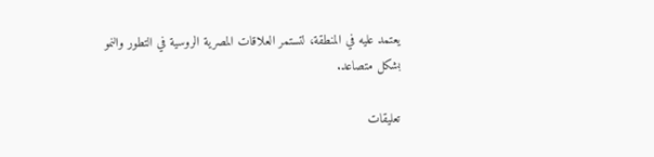يعتمد عليه في المنطقة، لتستمر العلاقات المصرية الروسية في التطور والنمو بشكل متصاعد.

تعليقات